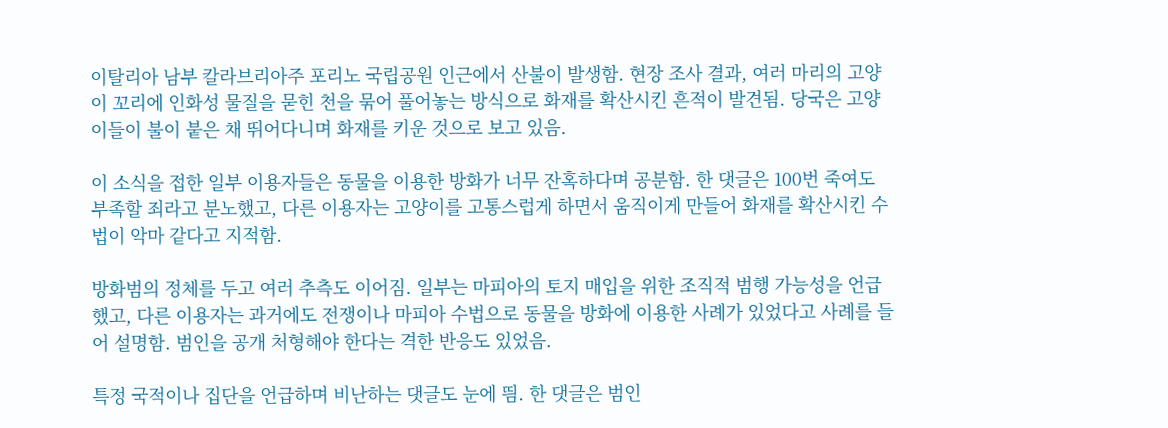이탈리아 남부 칼라브리아주 포리노 국립공원 인근에서 산불이 발생함. 현장 조사 결과, 여러 마리의 고양이 꼬리에 인화성 물질을 묻힌 천을 묶어 풀어놓는 방식으로 화재를 확산시킨 흔적이 발견됨. 당국은 고양이들이 불이 붙은 채 뛰어다니며 화재를 키운 것으로 보고 있음.

이 소식을 접한 일부 이용자들은 동물을 이용한 방화가 너무 잔혹하다며 공분함. 한 댓글은 100번 죽여도 부족할 죄라고 분노했고, 다른 이용자는 고양이를 고통스럽게 하면서 움직이게 만들어 화재를 확산시킨 수법이 악마 같다고 지적함.

방화범의 정체를 두고 여러 추측도 이어짐. 일부는 마피아의 토지 매입을 위한 조직적 범행 가능성을 언급했고, 다른 이용자는 과거에도 전쟁이나 마피아 수법으로 동물을 방화에 이용한 사례가 있었다고 사례를 들어 설명함. 범인을 공개 처형해야 한다는 격한 반응도 있었음.

특정 국적이나 집단을 언급하며 비난하는 댓글도 눈에 띔. 한 댓글은 범인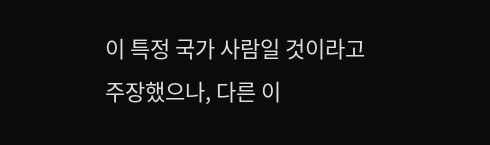이 특정 국가 사람일 것이라고 주장했으나, 다른 이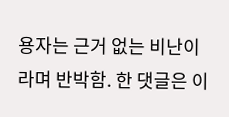용자는 근거 없는 비난이라며 반박함. 한 댓글은 이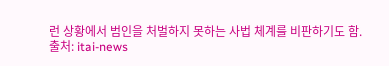런 상황에서 범인을 처벌하지 못하는 사법 체계를 비판하기도 함.
출처: itai-news